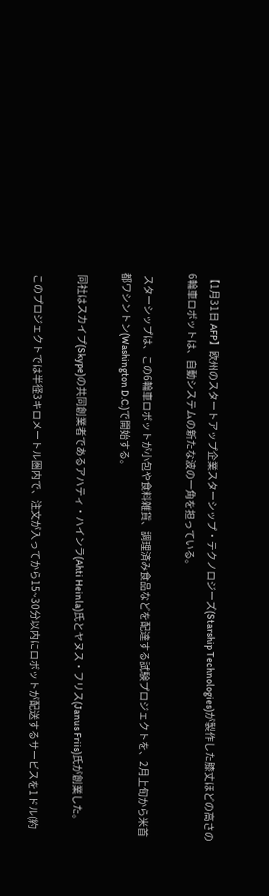【1月31日 AFP】欧州のスタートアップ企業スターシップ・テクノロジーズ(Starship Technologies)が製作した膝丈ほどの高さの6輪車ロボットは、自動システムの新たな波の一角を担っている。

 スターシップは、この6輪車ロボットが小包や食料雑貨、調理済み食品などを配達する試験プロジェクトを、2月上旬から米首都ワシントン(Washington D.C.)で開始する。

 同社はスカイプ(Skype)の共同創業者であるアハティ・ハインラ(Ahti Heinla)氏とヤヌス・フリス(Janus Friis)氏が創業した。

 このプロジェクトでは半径3キロメートル圏内で、注文が入ってから15~30分以内にロボットが配送するサービスを1ドル(約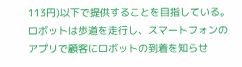113円)以下で提供することを目指している。ロボットは歩道を走行し、スマートフォンのアプリで顧客にロボットの到着を知らせ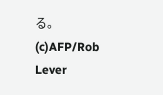る。(c)AFP/Rob Lever